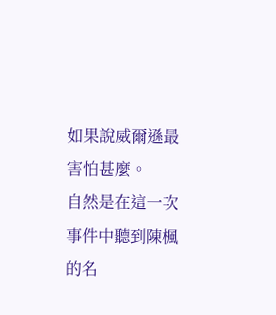如果說威爾遜最害怕甚麼。
自然是在這一次事件中聽到陳楓的名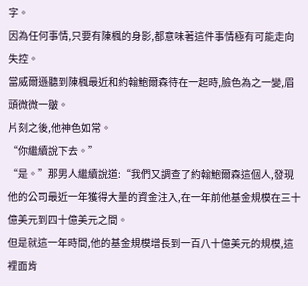字。
因為任何事情,只要有陳楓的身影,都意味著這件事情極有可能走向失控。
當威爾遜聽到陳楓最近和約翰鮑爾森待在一起時,臉色為之一變,眉頭微微一皺。
片刻之後,他神色如常。
“你繼續說下去。”
“是。”那男人繼續說道:“我們又調查了約翰鮑爾森這個人,發現他的公司最近一年獲得大量的資金注入,在一年前他基金規模在三十億美元到四十億美元之間。
但是就這一年時間,他的基金規模增長到一百八十億美元的規模,這裡面肯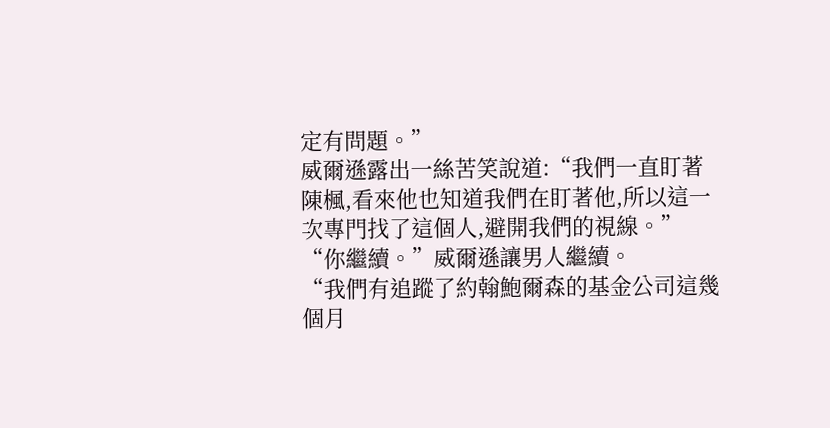定有問題。”
威爾遜露出一絲苦笑說道:“我們一直盯著陳楓,看來他也知道我們在盯著他,所以這一次專門找了這個人,避開我們的視線。”
“你繼續。”威爾遜讓男人繼續。
“我們有追蹤了約翰鮑爾森的基金公司這幾個月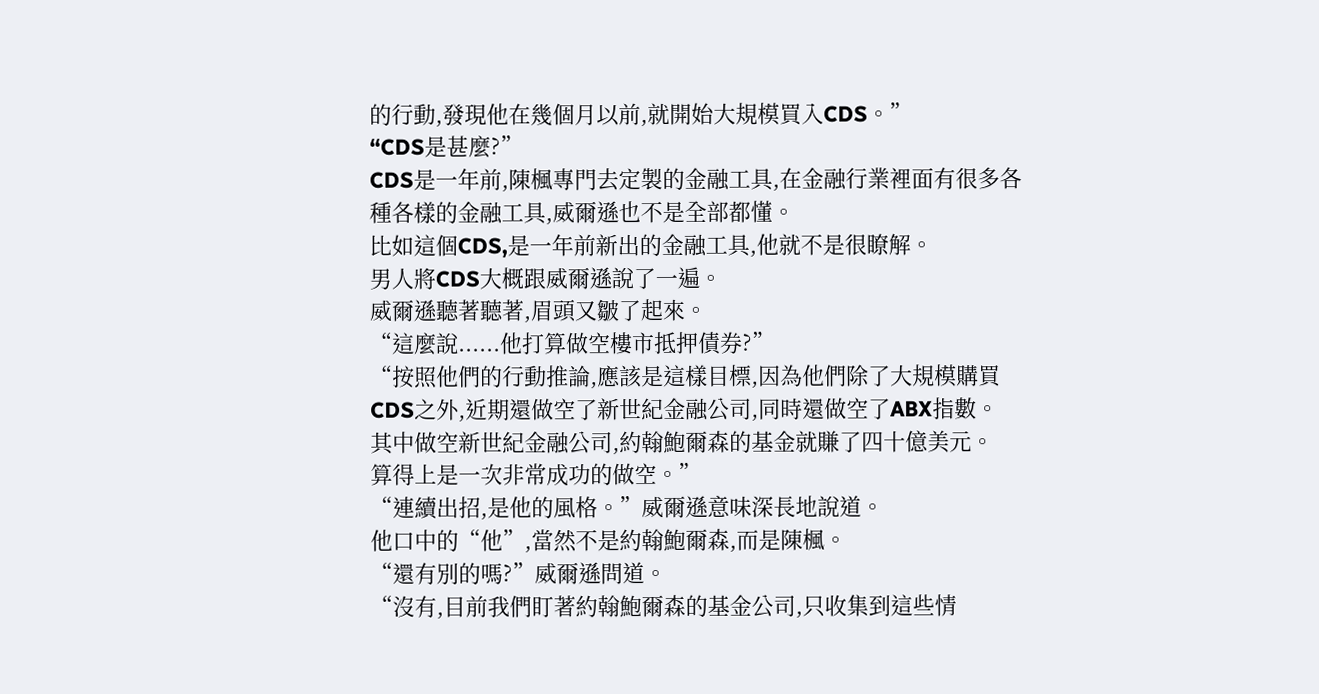的行動,發現他在幾個月以前,就開始大規模買入CDS。”
“CDS是甚麼?”
CDS是一年前,陳楓專門去定製的金融工具,在金融行業裡面有很多各種各樣的金融工具,威爾遜也不是全部都懂。
比如這個CDS,是一年前新出的金融工具,他就不是很瞭解。
男人將CDS大概跟威爾遜說了一遍。
威爾遜聽著聽著,眉頭又皺了起來。
“這麼說......他打算做空樓市抵押債券?”
“按照他們的行動推論,應該是這樣目標,因為他們除了大規模購買CDS之外,近期還做空了新世紀金融公司,同時還做空了ABX指數。
其中做空新世紀金融公司,約翰鮑爾森的基金就賺了四十億美元。
算得上是一次非常成功的做空。”
“連續出招,是他的風格。”威爾遜意味深長地說道。
他口中的“他”,當然不是約翰鮑爾森,而是陳楓。
“還有別的嗎?”威爾遜問道。
“沒有,目前我們盯著約翰鮑爾森的基金公司,只收集到這些情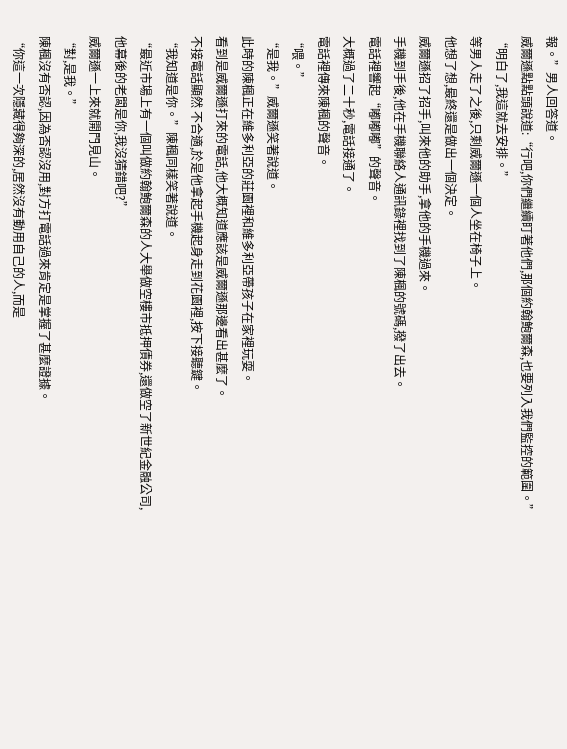報。”男人回答道。
威爾遜點點頭說道:“行吧,你們繼續盯著他們,那個約翰鮑爾森,也要列入我們監控的範圍。”
“明白了,我這就去安排。”
等男人走了之後,只剩威爾遜一個人坐在椅子上。
他想了想,最終還是做出一個決定。
威爾遜招了招手,叫來他的助手,拿他的手機過來。
手機到手後,他在手機聯絡人通訊錄裡找到了陳楓的號碼,撥了出去。
電話裡響起“嘟嘟嘟”的聲音。
大概過了二十秒,電話接通了。
電話裡傳來陳楓的聲音。
“喂。”
“是我。”威爾遜笑著說道。
此時的陳楓正在維多利亞的莊園裡和維多利亞帶孩子在家裡玩耍。
看到是威爾遜打來的電話,他大概知道應該是威爾遜那邊看出甚麼了。
不接電話顯然 不合適,於是他拿起手機起身走到花園裡,按下接聽鍵。
“我知道是你。”陳楓同樣笑著說道。
“最近市場上有一個叫做約翰鮑爾森的人大舉做空樓市抵押債券,還做空了新世紀金融公司,他幕後的老闆是你,我沒猜錯吧?”
威爾遜一上來就開門見山。
“對,是我。”
陳楓沒有否認,因為否認沒用,對方打電話過來肯定是掌握了甚麼證據。
“你這一次隱藏得夠深的,居然沒有動用自己的人,而是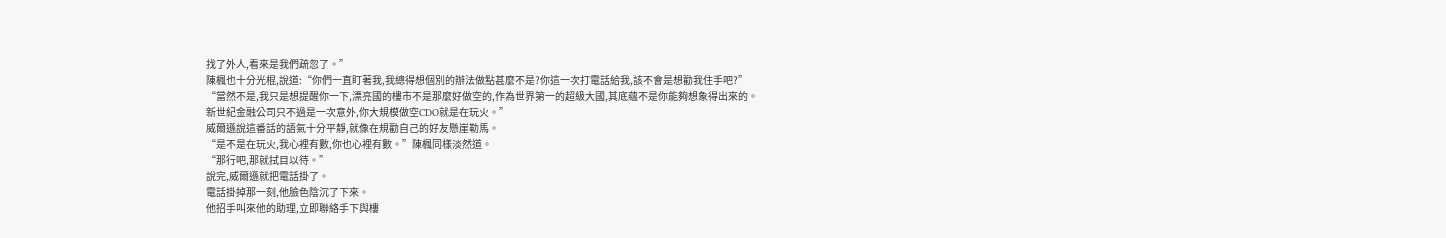找了外人,看來是我們疏忽了。”
陳楓也十分光棍,說道:“你們一直盯著我,我總得想個別的辦法做點甚麼不是?你這一次打電話給我,該不會是想勸我住手吧?”
“當然不是,我只是想提醒你一下,漂亮國的樓市不是那麼好做空的,作為世界第一的超級大國,其底蘊不是你能夠想象得出來的。
新世紀金融公司只不過是一次意外,你大規模做空CDO就是在玩火。”
威爾遜說這番話的語氣十分平靜,就像在規勸自己的好友懸崖勒馬。
“是不是在玩火,我心裡有數,你也心裡有數。”陳楓同樣淡然道。
“那行吧,那就拭目以待。”
說完,威爾遜就把電話掛了。
電話掛掉那一刻,他臉色陰沉了下來。
他招手叫來他的助理,立即聯絡手下與樓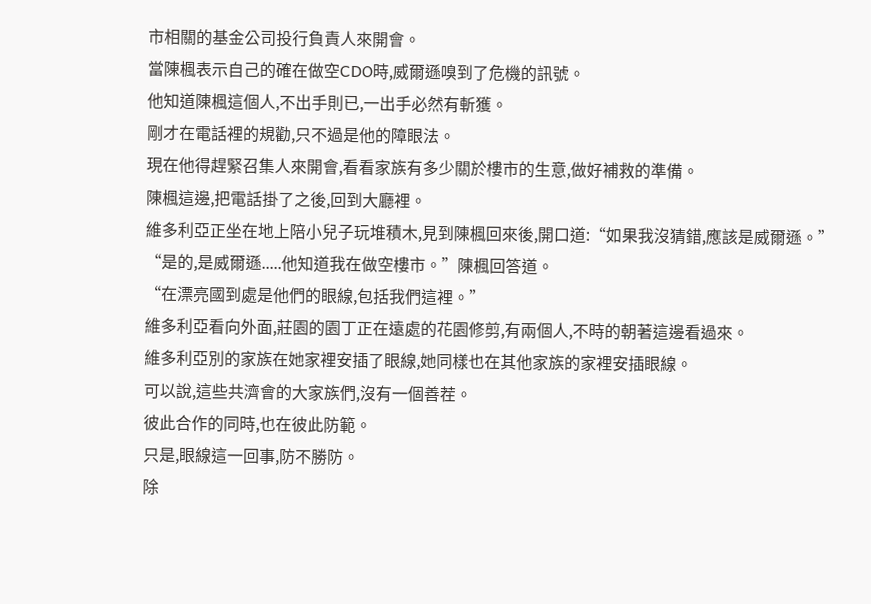市相關的基金公司投行負責人來開會。
當陳楓表示自己的確在做空CDO時,威爾遜嗅到了危機的訊號。
他知道陳楓這個人,不出手則已,一出手必然有斬獲。
剛才在電話裡的規勸,只不過是他的障眼法。
現在他得趕緊召集人來開會,看看家族有多少關於樓市的生意,做好補救的準備。
陳楓這邊,把電話掛了之後,回到大廳裡。
維多利亞正坐在地上陪小兒子玩堆積木,見到陳楓回來後,開口道:“如果我沒猜錯,應該是威爾遜。”
“是的,是威爾遜.....他知道我在做空樓市。”陳楓回答道。
“在漂亮國到處是他們的眼線,包括我們這裡。”
維多利亞看向外面,莊園的園丁正在遠處的花園修剪,有兩個人,不時的朝著這邊看過來。
維多利亞別的家族在她家裡安插了眼線,她同樣也在其他家族的家裡安插眼線。
可以說,這些共濟會的大家族們,沒有一個善茬。
彼此合作的同時,也在彼此防範。
只是,眼線這一回事,防不勝防。
除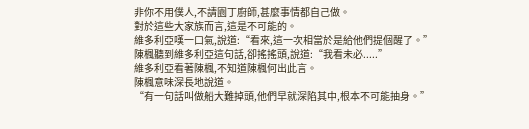非你不用僕人,不請園丁廚師,甚麼事情都自己做。
對於這些大家族而言,這是不可能的。
維多利亞嘆一口氣,說道:“看來,這一次相當於是給他們提個醒了。”
陳楓聽到維多利亞這句話,卻搖搖頭,說道:“我看未必.....”
維多利亞看著陳楓,不知道陳楓何出此言。
陳楓意味深長地說道。
“有一句話叫做船大難掉頭,他們早就深陷其中,根本不可能抽身。”